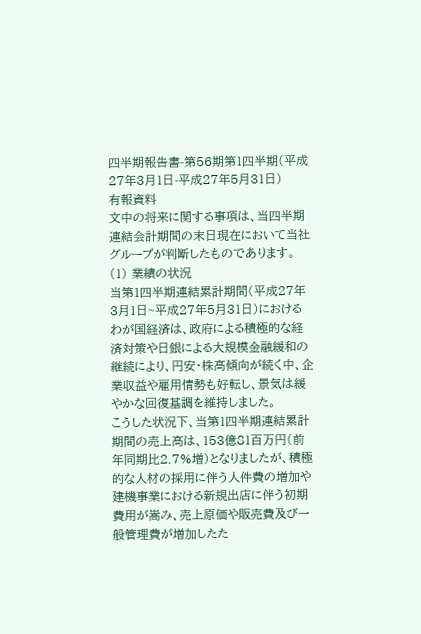四半期報告書-第56期第1四半期(平成27年3月1日-平成27年5月31日)
有報資料
文中の将来に関する事項は、当四半期連結会計期間の末日現在において当社グループが判断したものであります。
(1) 業績の状況
当第1四半期連結累計期間(平成27年3月1日~平成27年5月31日)におけるわが国経済は、政府による積極的な経済対策や日銀による大規模金融緩和の継続により、円安・株高傾向が続く中、企業収益や雇用情勢も好転し、景気は緩やかな回復基調を維持しました。
こうした状況下、当第1四半期連結累計期間の売上高は、153億81百万円(前年同期比2.7%増)となりましたが、積極的な人材の採用に伴う人件費の増加や建機事業における新規出店に伴う初期費用が嵩み、売上原価や販売費及び一般管理費が増加したた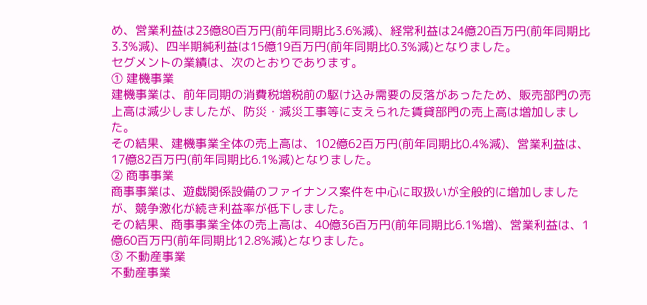め、営業利益は23億80百万円(前年同期比3.6%減)、経常利益は24億20百万円(前年同期比3.3%減)、四半期純利益は15億19百万円(前年同期比0.3%減)となりました。
セグメントの業績は、次のとおりであります。
① 建機事業
建機事業は、前年同期の消費税増税前の駆け込み需要の反落があったため、販売部門の売上高は減少しましたが、防災・減災工事等に支えられた賃貸部門の売上高は増加しました。
その結果、建機事業全体の売上高は、102億62百万円(前年同期比0.4%減)、営業利益は、17億82百万円(前年同期比6.1%減)となりました。
② 商事事業
商事事業は、遊戯関係設備のファイナンス案件を中心に取扱いが全般的に増加しましたが、競争激化が続き利益率が低下しました。
その結果、商事事業全体の売上高は、40億36百万円(前年同期比6.1%増)、営業利益は、1億60百万円(前年同期比12.8%減)となりました。
③ 不動産事業
不動産事業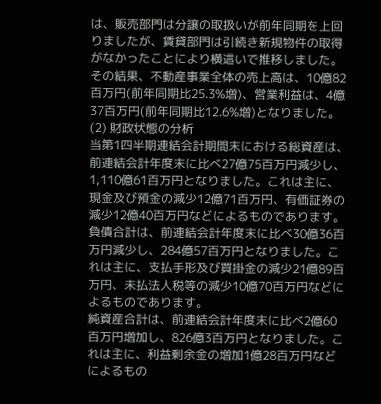は、販売部門は分譲の取扱いが前年同期を上回りましたが、賃貸部門は引続き新規物件の取得がなかったことにより横這いで推移しました。
その結果、不動産事業全体の売上高は、10億82百万円(前年同期比25.3%増)、営業利益は、4億37百万円(前年同期比12.6%増)となりました。
(2) 財政状態の分析
当第1四半期連結会計期間末における総資産は、前連結会計年度末に比べ27億75百万円減少し、1,110億61百万円となりました。これは主に、現金及び預金の減少12億71百万円、有価証券の減少12億40百万円などによるものであります。
負債合計は、前連結会計年度末に比べ30億36百万円減少し、284億57百万円となりました。これは主に、支払手形及び買掛金の減少21億89百万円、未払法人税等の減少10億70百万円などによるものであります。
純資産合計は、前連結会計年度末に比べ2億60百万円増加し、826億3百万円となりました。これは主に、利益剰余金の増加1億28百万円などによるもの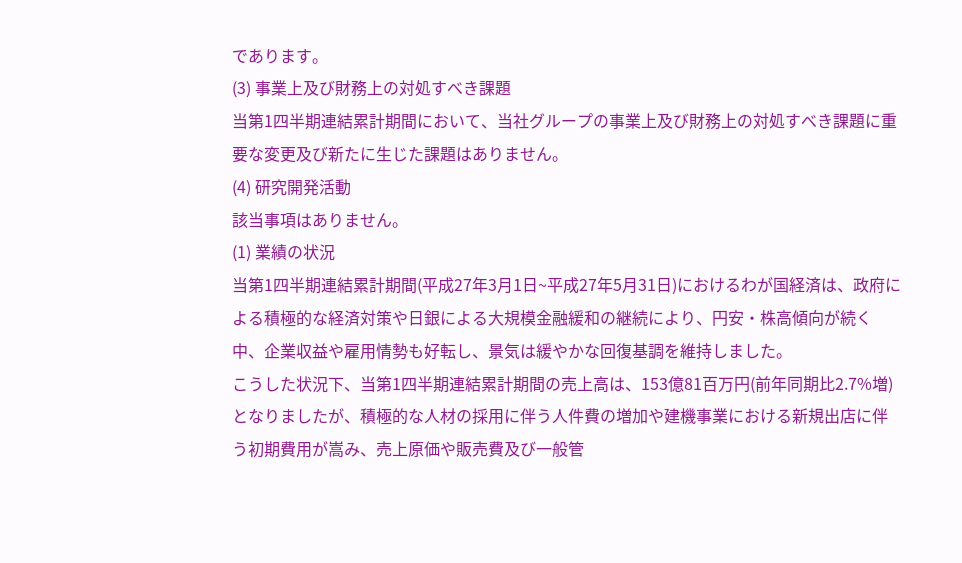であります。
(3) 事業上及び財務上の対処すべき課題
当第1四半期連結累計期間において、当社グループの事業上及び財務上の対処すべき課題に重要な変更及び新たに生じた課題はありません。
(4) 研究開発活動
該当事項はありません。
(1) 業績の状況
当第1四半期連結累計期間(平成27年3月1日~平成27年5月31日)におけるわが国経済は、政府による積極的な経済対策や日銀による大規模金融緩和の継続により、円安・株高傾向が続く中、企業収益や雇用情勢も好転し、景気は緩やかな回復基調を維持しました。
こうした状況下、当第1四半期連結累計期間の売上高は、153億81百万円(前年同期比2.7%増)となりましたが、積極的な人材の採用に伴う人件費の増加や建機事業における新規出店に伴う初期費用が嵩み、売上原価や販売費及び一般管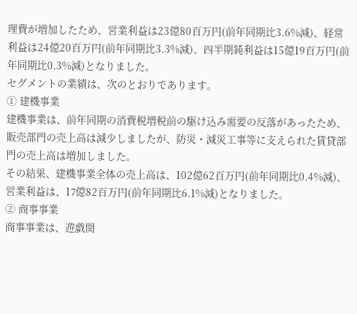理費が増加したため、営業利益は23億80百万円(前年同期比3.6%減)、経常利益は24億20百万円(前年同期比3.3%減)、四半期純利益は15億19百万円(前年同期比0.3%減)となりました。
セグメントの業績は、次のとおりであります。
① 建機事業
建機事業は、前年同期の消費税増税前の駆け込み需要の反落があったため、販売部門の売上高は減少しましたが、防災・減災工事等に支えられた賃貸部門の売上高は増加しました。
その結果、建機事業全体の売上高は、102億62百万円(前年同期比0.4%減)、営業利益は、17億82百万円(前年同期比6.1%減)となりました。
② 商事事業
商事事業は、遊戯関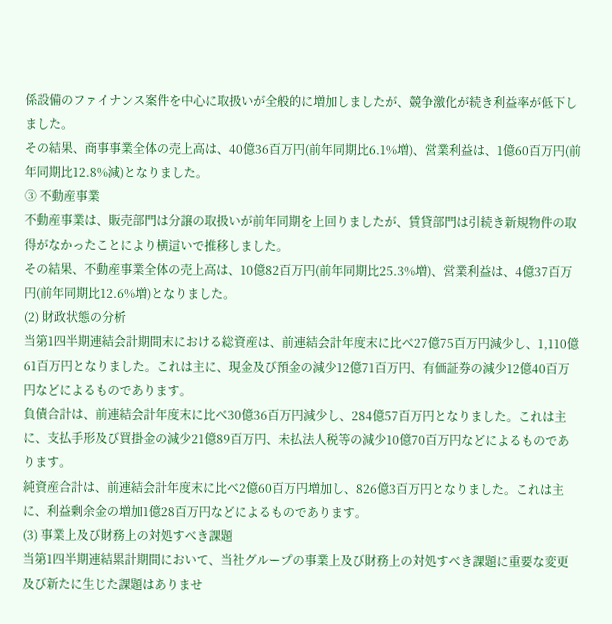係設備のファイナンス案件を中心に取扱いが全般的に増加しましたが、競争激化が続き利益率が低下しました。
その結果、商事事業全体の売上高は、40億36百万円(前年同期比6.1%増)、営業利益は、1億60百万円(前年同期比12.8%減)となりました。
③ 不動産事業
不動産事業は、販売部門は分譲の取扱いが前年同期を上回りましたが、賃貸部門は引続き新規物件の取得がなかったことにより横這いで推移しました。
その結果、不動産事業全体の売上高は、10億82百万円(前年同期比25.3%増)、営業利益は、4億37百万円(前年同期比12.6%増)となりました。
(2) 財政状態の分析
当第1四半期連結会計期間末における総資産は、前連結会計年度末に比べ27億75百万円減少し、1,110億61百万円となりました。これは主に、現金及び預金の減少12億71百万円、有価証券の減少12億40百万円などによるものであります。
負債合計は、前連結会計年度末に比べ30億36百万円減少し、284億57百万円となりました。これは主に、支払手形及び買掛金の減少21億89百万円、未払法人税等の減少10億70百万円などによるものであります。
純資産合計は、前連結会計年度末に比べ2億60百万円増加し、826億3百万円となりました。これは主に、利益剰余金の増加1億28百万円などによるものであります。
(3) 事業上及び財務上の対処すべき課題
当第1四半期連結累計期間において、当社グループの事業上及び財務上の対処すべき課題に重要な変更及び新たに生じた課題はありませ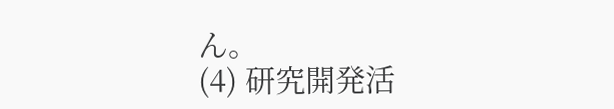ん。
(4) 研究開発活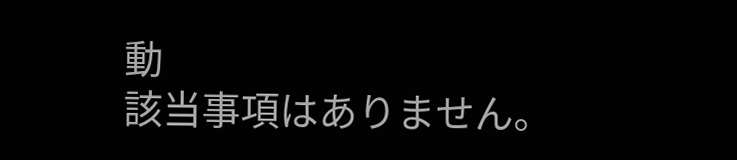動
該当事項はありません。